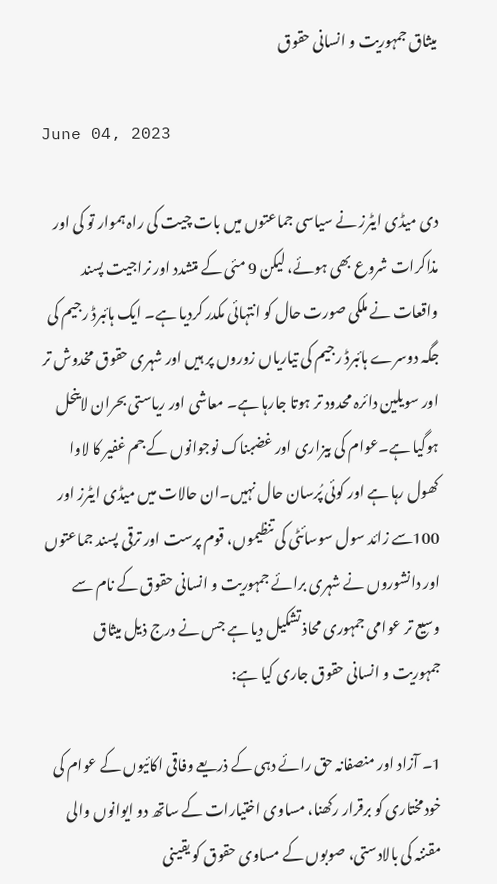میثاق جمہوریت و انسانی حقوق

June 04, 2023

دی میڈی ایٹرز نے سیاسی جماعتوں میں بات چیت کی راہ ہموار تو کی اور مذاکرات شروع بھی ہوئے، لیکن 9 مئی کے متشدد اور نراجیت پسند واقعات نے ملکی صورت حال کو انتہائی مکدر کردیا ہے۔ ایک ہائبرڈ رجیم کی جگہ دوسرے ہائبرڈ رجیم کی تیاریاں زوروں پر ہیں اور شہری حقوق مخدوش تر اور سویلین دائرہ محدود تر ہوتا جارہا ہے۔ معاشی اور ریاستی بحران لاینحل ہوگیا ہے۔عوام کی بیزاری اور غضبناک نوجوانوں کے جم غفیر کا لاوا کھول رہا ہے اور کوئی پُرسان حال نہیں۔ان حالات میں میڈی ایٹرز اور 100سے زائد سول سوسائٹی کی تنظیموں، قوم پرست اور ترقی پسند جماعتوں اور دانشوروں نے شہری برائے جمہوریت و انسانی حقوق کے نام سے وسیع تر عوامی جمہوری محاذ تشکیل دیا ہے جس نے درج ذیل میثاق جمہوریت و انسانی حقوق جاری کیا ہے:

1۔ آزاد اور منصفانہ حق رائے دہی کے ذریعے وفاقی اکائیوں کے عوام کی خودمختاری کو برقرار رکھنا، مساوی اختیارات کے ساتھ دو ایوانوں والی مقننہ کی بالادستی، صوبوں کے مساوی حقوق کو یقینی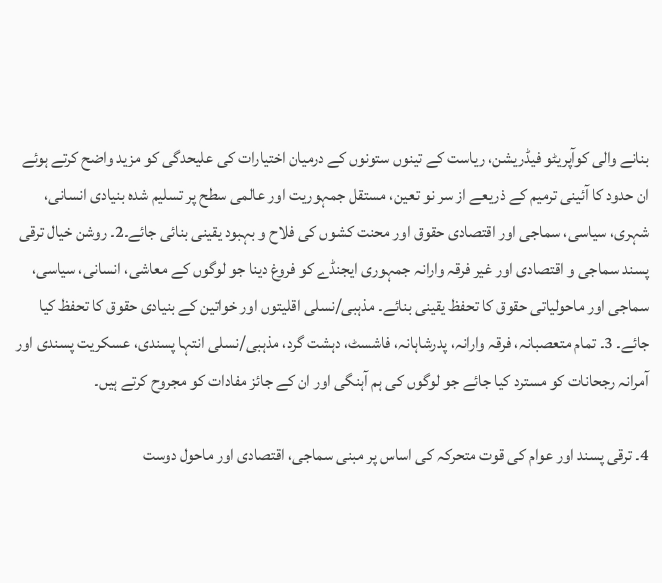بنانے والی کوآپریٹو فیڈریشن، ریاست کے تینوں ستونوں کے درمیان اختیارات کی علیحدگی کو مزید واضح کرتے ہوئے ان حدود کا آئینی ترمیم کے ذریعے از سر نو تعین، مستقل جمہوریت اور عالمی سطح پر تسلیم شدہ بنیادی انسانی، شہری، سیاسی، سماجی اور اقتصادی حقوق اور محنت کشوں کی فلاح و بہبود یقینی بنائی جائے۔2۔ روشن خیال ترقی پسند سماجی و اقتصادی اور غیر فرقہ وارانہ جمہوری ایجنڈے کو فروغ دینا جو لوگوں کے معاشی، انسانی، سیاسی، سماجی اور ماحولیاتی حقوق کا تحفظ یقینی بنائے۔ مذہبی/نسلی اقلیتوں اور خواتین کے بنیادی حقوق کا تحفظ کیا جائے۔ 3۔ تمام متعصبانہ، فرقہ وارانہ، پدرشاہانہ، فاشسٹ، دہشت گرد، مذہبی/نسلی انتہا پسندی، عسکریت پسندی اور آمرانہ رجحانات کو مسترد کیا جائے جو لوگوں کی ہم آہنگی اور ان کے جائز مفادات کو مجروح کرتے ہیں۔

4۔ ترقی پسند اور عوام کی قوت متحرکہ کی اساس پر مبنی سماجی، اقتصادی اور ماحول دوست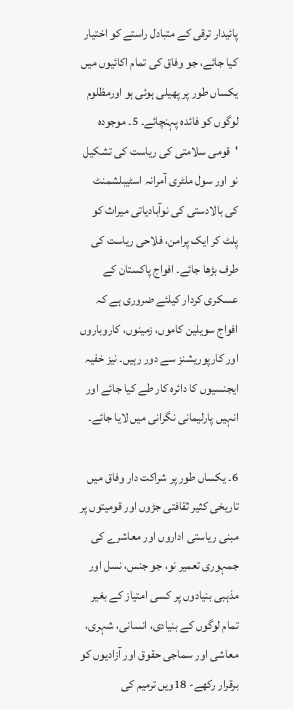پائیدار ترقی کے متبادل راستے کو اختیار کیا جائے، جو وفاق کی تمام اکائیوں میں یکساں طور پر پھیلی ہوئی ہو اورمظلوم لوگوں کو فائدہ پہنچائے۔ 5۔ موجودہ 'قومی سلامتی کی ریاست کی تشکیل نو اور سول ملٹری آمرانہ اسٹیبلشمنٹ کی بالادستی کی نوآبادیاتی میراث کو پلٹ کر ایک پرامن، فلاحی ریاست کی طرف بڑھا جائے۔ افواج پاکستان کے عسکری کردار کیلئے ضروری ہے کہ افواج سویلین کاموں، زمینوں، کاروباروں اور کارپوریشنز سے دور رہیں۔ نیز خفیہ ایجنسیوں کا دائرہ کار طے کیا جائے اور انہیں پارلیمانی نگرانی میں لایا جائے۔

6۔ یکساں طور پر شراکت دار وفاق میں تاریخی کثیر ثقافتی جڑوں اور قومیتوں پر مبنی ریاستی اداروں اور معاشرے کی جمہوری تعمیر نو، جو جنس، نسل اور مذہبی بنیادوں پر کسی امتیاز کے بغیر تمام لوگوں کے بنیادی، انسانی، شہری، معاشی اور سماجی حقوق اور آزادیوں کو برقرار رکھے- 18ویں ترمیم کی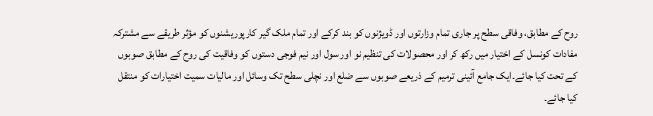روح کے مطابق، وفاقی سطح پر جاری تمام وزارتوں اور ڈویژنوں کو بند کرکے اور تمام ملک گیر کارپوریشنوں کو مؤثر طریقے سے مشترکہ مفادات کونسل کے اختیار میں رکھ کر اور محصولات کی تنظیم نو اور سول اور نیم فوجی دستوں کو وفاقیت کی روح کے مطابق صوبوں کے تحت کیا جائے۔ایک جامع آئینی ترمیم کے ذریعے صوبوں سے ضلع اور نچلی سطح تک وسائل اور مالیات سمیت اختیارات کو منتقل کیا جائے۔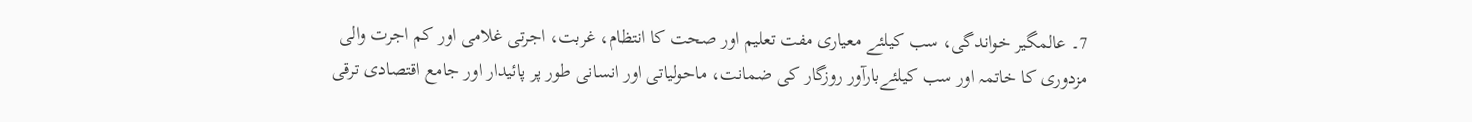7۔ عالمگیر خواندگی، سب کیلئے معیاری مفت تعلیم اور صحت کا انتظام، غربت، اجرتی غلامی اور کم اجرت والی مزدوری کا خاتمہ اور سب کیلئےبارآور روزگار کی ضمانت، ماحولیاتی اور انسانی طور پر پائیدار اور جامع اقتصادی ترقی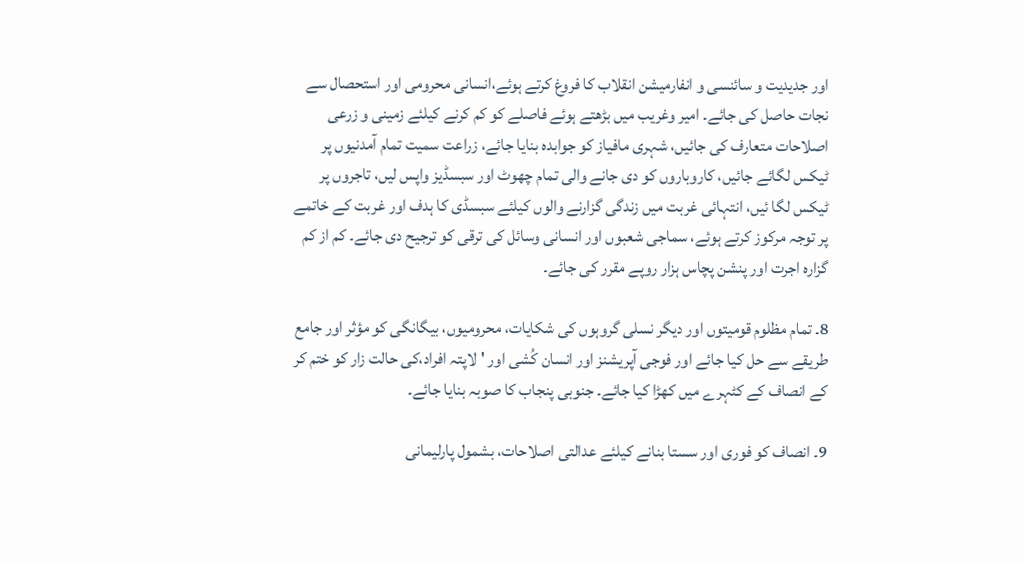اور جدیدیت و سائنسی و انفارمیشن انقلاب کا فروغ کرتے ہوئے،انسانی محرومی اور استحصال سے نجات حاصل کی جائے۔ امیر وغریب میں بڑھتے ہوئے فاصلے کو کم کرنے کیلئے زمینی و زرعی اصلاحات متعارف کی جائیں، شہری مافیاز کو جوابدہ بنایا جائے، زراعت سمیت تمام آمدنیوں پر ٹیکس لگائے جائیں، کاروباروں کو دی جانے والی تمام چھوٹ اور سبسڈیز واپس لیں، تاجروں پر ٹیکس لگا ئیں، انتہائی غربت میں زندگی گزارنے والوں کیلئے سبسڈی کا ہدف اور غربت کے خاتمے پر توجہ مرکوز کرتے ہوئے، سماجی شعبوں اور انسانی وسائل کی ترقی کو ترجیح دی جائے۔ کم از کم گزارہ اجرت اور پنشن پچاس ہزار روپے مقرر کی جائے۔

8۔ تمام مظلوم قومیتوں اور دیگر نسلی گروہوں کی شکایات، محرومیوں، بیگانگی کو مؤثر اور جامع طریقے سے حل کیا جائے اور فوجی آپریشنز اور انسان کُشی اور 'لاپتہ افراد،کی حالت زار کو ختم کر کے انصاف کے کٹہرے میں کھڑا کیا جائے۔ جنوبی پنجاب کا صوبہ بنایا جائے۔

9۔ انصاف کو فوری اور سستا بنانے کیلئے عدالتی اصلاحات، بشمول پارلیمانی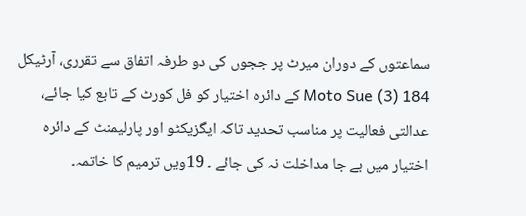سماعتوں کے دوران میرٹ پر ججوں کی دو طرفہ اتفاق سے تقرری، آرٹیکل 184 (3) Moto Sue کے دائرہ اختیار کو فل کورٹ کے تابع کیا جائے، عدالتی فعالیت پر مناسب تحدید تاکہ ایگزیکٹو اور پارلیمنٹ کے دائرہ اختیار میں بے جا مداخلت نہ کی جائے ۔ 19ویں ترمیم کا خاتمہ۔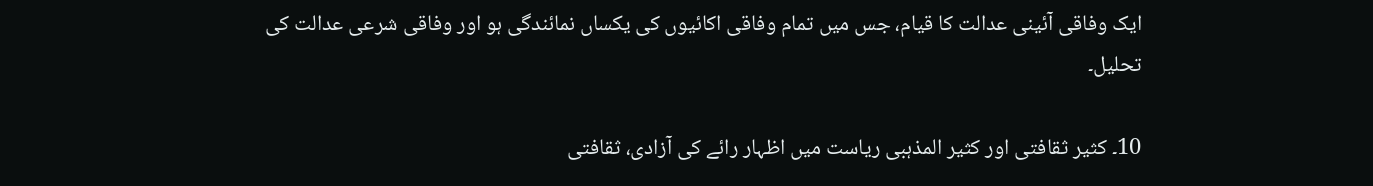ایک وفاقی آئینی عدالت کا قیام، جس میں تمام وفاقی اکائیوں کی یکساں نمائندگی ہو اور وفاقی شرعی عدالت کی تحلیل۔

10۔ کثیر ثقافتی اور کثیر المذہبی ریاست میں اظہار رائے کی آزادی، ثقافتی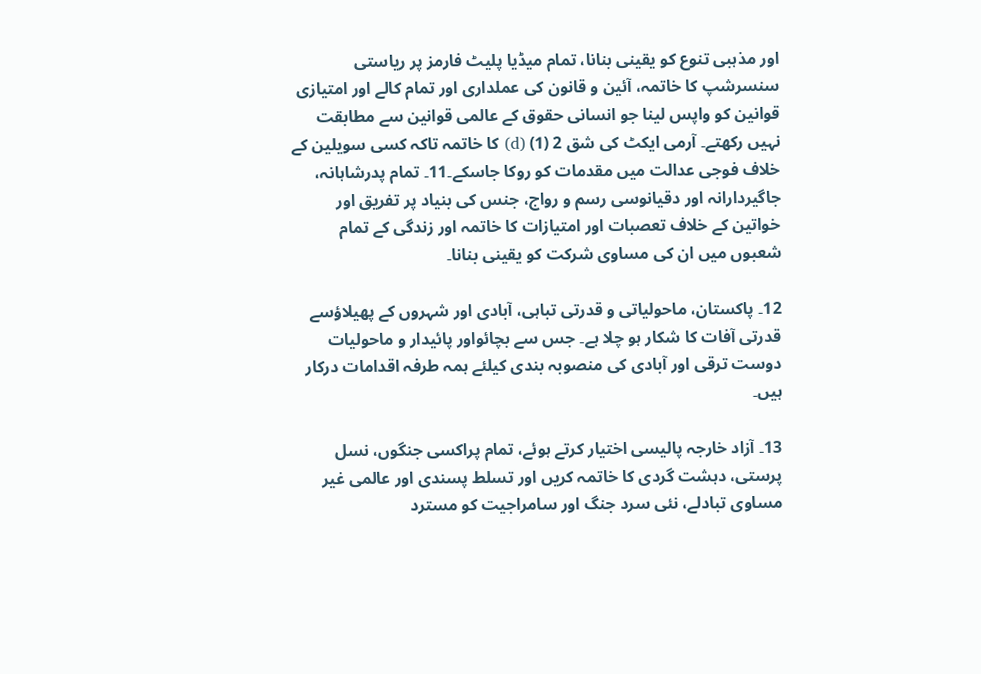اور مذہبی تنوع کو یقینی بنانا، تمام میڈیا پلیٹ فارمز پر ریاستی سنسرشپ کا خاتمہ، آئین و قانون کی عملداری اور تمام کالے اور امتیازی قوانین کو واپس لینا جو انسانی حقوق کے عالمی قوانین سے مطابقت نہیں رکھتے۔ آرمی ایکٹ کی شق 2 (1) (d) کا خاتمہ تاکہ کسی سویلین کے خلاف فوجی عدالت میں مقدمات کو روکا جاسکے۔11۔ تمام پدرشاہانہ، جاگیردارانہ اور دقیانوسی رسم و رواج، جنس کی بنیاد پر تفریق اور خواتین کے خلاف تعصبات اور امتیازات کا خاتمہ اور زندگی کے تمام شعبوں میں ان کی مساوی شرکت کو یقینی بنانا۔

12۔ پاکستان، ماحولیاتی و قدرتی تباہی، آبادی اور شہروں کے پھیلاؤسے قدرتی آفات کا شکار ہو چلا ہے۔ جس سے بچائواور پائیدار و ماحولیات دوست ترقی اور آبادی کی منصوبہ بندی کیلئے ہمہ طرفہ اقدامات درکار ہیں۔

13۔ آزاد خارجہ پالیسی اختیار کرتے ہوئے، تمام پراکسی جنگوں، نسل پرستی، دہشت گردی کا خاتمہ کریں اور تسلط پسندی اور عالمی غیر مساوی تبادلے، نئی سرد جنگ اور سامراجیت کو مسترد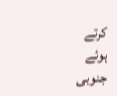کرتے ہوئے جنوبی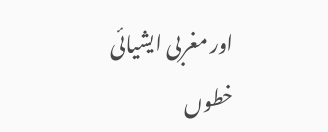اور مغربی ایشیائی خطوں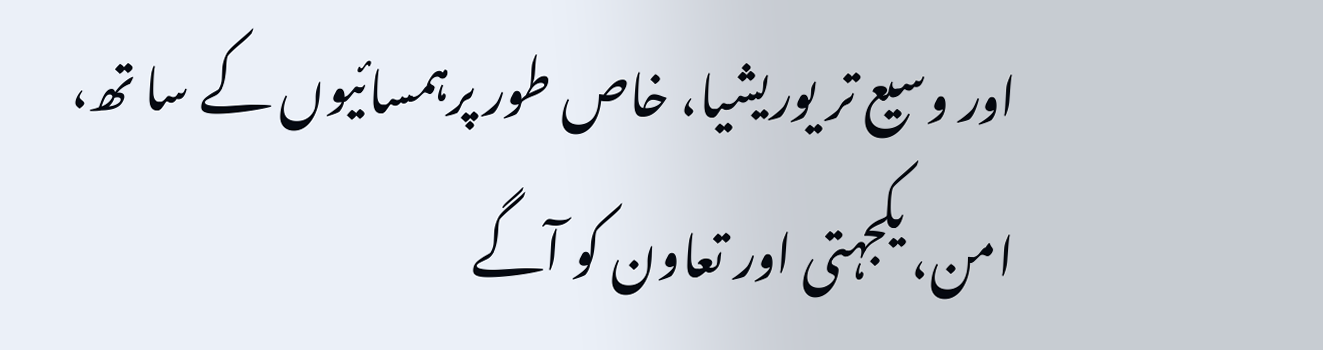اور وسیع تر یوریشیا، خاص طور پرہمسائیوں کے سا تھ، امن، یکجہتی اور تعاون کو آگے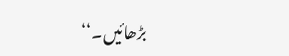بڑھائیں۔‘‘